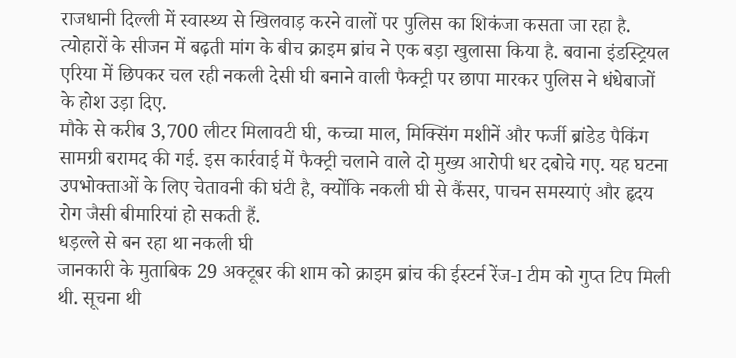राजधानी दिल्ली में स्वास्थ्य से खिलवाड़ करने वालों पर पुलिस का शिकंजा कसता जा रहा है. त्योहारों के सीजन में बढ़ती मांग के बीच क्राइम ब्रांच ने एक बड़ा खुलासा किया है. बवाना इंडस्ट्रियल एरिया में छिपकर चल रही नकली देसी घी बनाने वाली फैक्ट्री पर छापा मारकर पुलिस ने धंधेबाजों के होश उड़ा दिए.
मौके से करीब 3,700 लीटर मिलावटी घी, कच्चा माल, मिक्सिंग मशीनें और फर्जी ब्रांडेड पैकिंग सामग्री बरामद की गई. इस कार्रवाई में फैक्ट्री चलाने वाले दो मुख्य आरोपी धर दबोचे गए. यह घटना उपभोक्ताओं के लिए चेतावनी की घंटी है, क्योंकि नकली घी से कैंसर, पाचन समस्याएं और हृदय रोग जैसी बीमारियां हो सकती हैं.
धड़ल्ले से बन रहा था नकली घी
जानकारी के मुताबिक 29 अक्टूबर की शाम को क्राइम ब्रांच की ईस्टर्न रेंज-I टीम को गुप्त टिप मिली थी. सूचना थी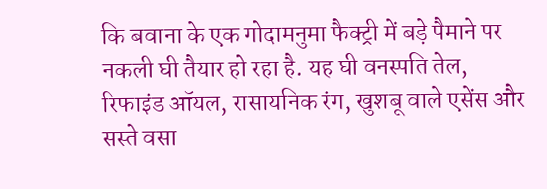कि बवाना के एक गोदामनुमा फैक्ट्री में बड़े पैमाने पर नकली घी तैयार हो रहा है. यह घी वनस्पति तेल, रिफाइंड ऑयल, रासायनिक रंग, खुशबू वाले एसेंस और सस्ते वसा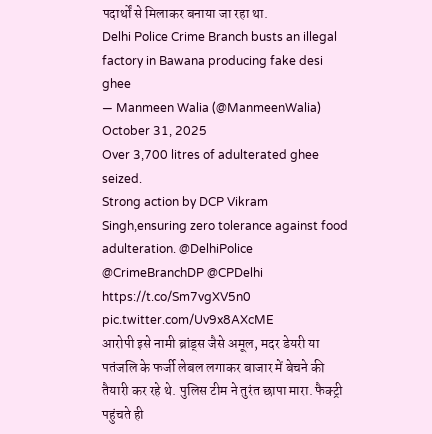पदार्थों से मिलाकर बनाया जा रहा था.
Delhi Police Crime Branch busts an illegal factory in Bawana producing fake desi ghee
— Manmeen Walia (@ManmeenWalia) October 31, 2025
Over 3,700 litres of adulterated ghee seized.
Strong action by DCP Vikram Singh,ensuring zero tolerance against food adulteration. @DelhiPolice @CrimeBranchDP @CPDelhi https://t.co/Sm7vgXV5n0 pic.twitter.com/Uv9x8AXcME
आरोपी इसे नामी ब्रांड्स जैसे अमूल, मदर डेयरी या पतंजलि के फर्जी लेबल लगाकर बाजार में बेचने की तैयारी कर रहे थे. पुलिस टीम ने तुरंत छापा मारा. फैक्ट्री पहुंचते ही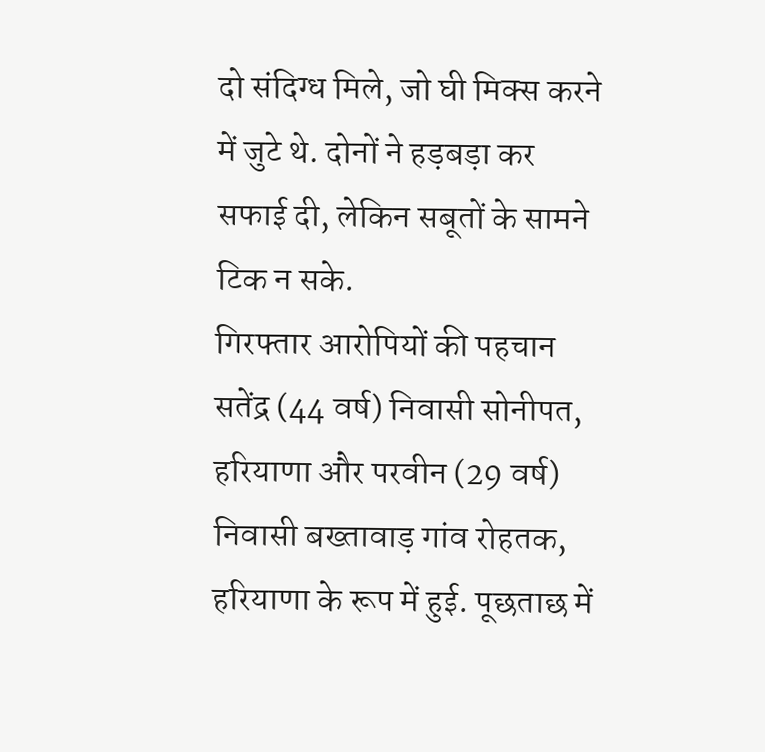दो संदिग्ध मिले, जो घी मिक्स करने में जुटे थे. दोनों ने हड़बड़ा कर सफाई दी, लेकिन सबूतों के सामने टिक न सके.
गिरफ्तार आरोपियों की पहचान सतेंद्र (44 वर्ष) निवासी सोनीपत, हरियाणा और परवीन (29 वर्ष) निवासी बख्तावाड़ गांव रोहतक, हरियाणा के रूप में हुई. पूछताछ में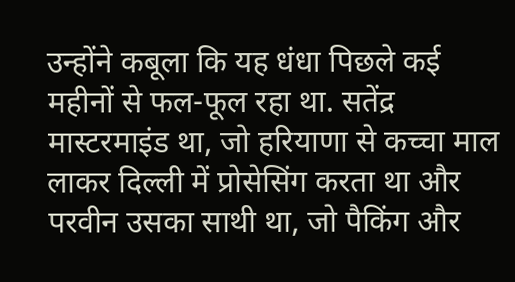उन्होंने कबूला कि यह धंधा पिछले कई महीनों से फल-फूल रहा था. सतेंद्र मास्टरमाइंड था, जो हरियाणा से कच्चा माल लाकर दिल्ली में प्रोसेसिंग करता था और परवीन उसका साथी था, जो पैकिंग और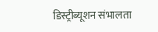डिस्ट्रीब्यूशन संभालता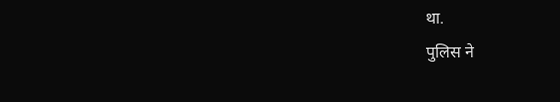था.
पुलिस ने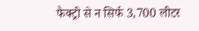फैक्ट्री से न सिर्फ 3,700 लीटर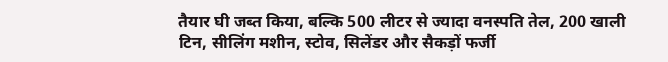तैयार घी जब्त किया, बल्कि 500 लीटर से ज्यादा वनस्पति तेल, 200 खाली टिन, सीलिंग मशीन, स्टोव, सिलेंडर और सैकड़ों फर्जी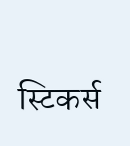स्टिकर्स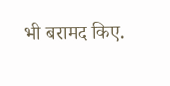भी बरामद किए.